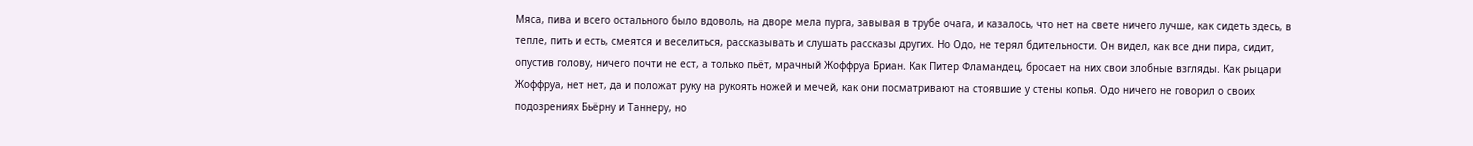Мяса, пива и всего остального было вдоволь, на дворе мела пурга, завывая в трубе очага, и казалось, что нет на свете ничего лучше, как сидеть здесь, в тепле, пить и есть, смеятся и веселиться, рассказывать и слушать рассказы других. Но Одо, не терял бдительности. Он видел, как все дни пира, сидит, опустив голову, ничего почти не ест, а только пьёт, мрачный Жоффруа Бриан. Как Питер Фламандец, бросает на них свои злобные взгляды. Как рыцари Жоффруа, нет нет, да и положат руку на рукоять ножей и мечей, как они посматривают на стоявшие у стены копья. Одо ничего не говорил о своих подозрениях Бьёрну и Таннеру, но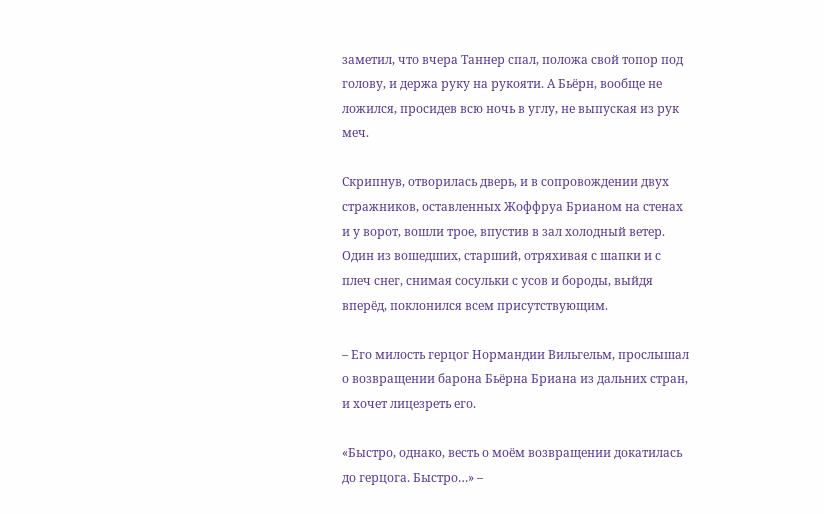заметил, что вчера Таннер спал, положа свой топор под голову, и держа руку на рукояти. А Бьёрн, вообще не ложился, просидев всю ночь в углу, не выпуская из рук меч.

Скрипнув, отворилась дверь, и в сопровождении двух стражников, оставленных Жоффруа Брианом на стенах и у ворот, вошли трое, впустив в зал холодный ветер. Один из вошедших, старший, отряхивая с шапки и с плеч снег, снимая сосульки с усов и бороды, выйдя вперёд, поклонился всем присутствующим.

– Его милость герцог Нормандии Вильгельм, прослышал о возвращении барона Бьёрна Бриана из дальних стран, и хочет лицезреть его.

«Быстро, однако, весть о моём возвращении докатилась до герцога. Быстро…» –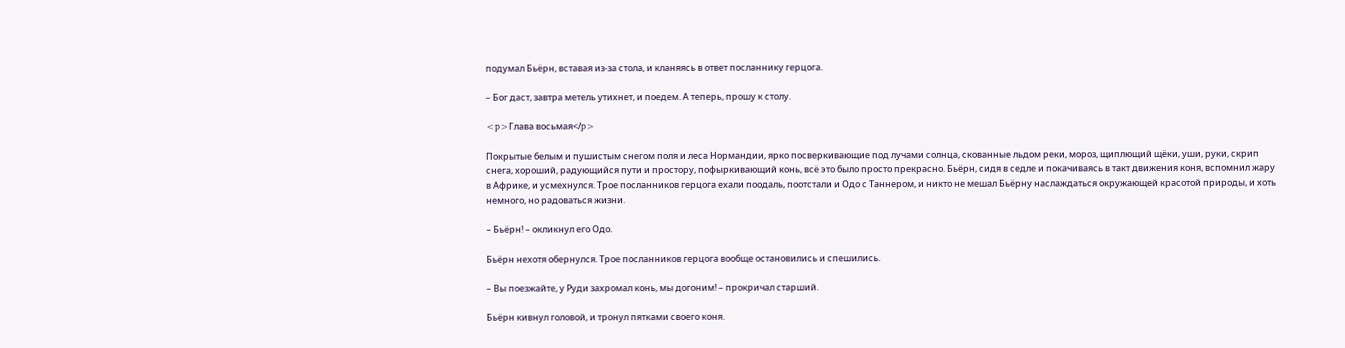подумал Бьёрн, вставая из-за стола, и кланяясь в ответ посланнику герцога.

– Бог даст, завтра метель утихнет, и поедем. А теперь, прошу к столу.

<p>Глава восьмая</p>

Покрытые белым и пушистым снегом поля и леса Нормандии, ярко посверкивающие под лучами солнца, скованные льдом реки, мороз, щиплющий щёки, уши, руки, скрип снега, хороший, радующийся пути и простору, пофыркивающий конь, всё это было просто прекрасно. Бьёрн, сидя в седле и покачиваясь в такт движения коня, вспомнил жару в Африке, и усмехнулся. Трое посланников герцога ехали поодаль, поотстали и Одо с Таннером, и никто не мешал Бьёрну наслаждаться окружающей красотой природы, и хоть немного, но радоваться жизни.

– Бьёрн! – окликнул его Одо.

Бьёрн нехотя обернулся. Трое посланников герцога вообще остановились и спешились.

– Вы поезжайте, у Руди захромал конь, мы догоним! – прокричал старший.

Бьёрн кивнул головой, и тронул пятками своего коня.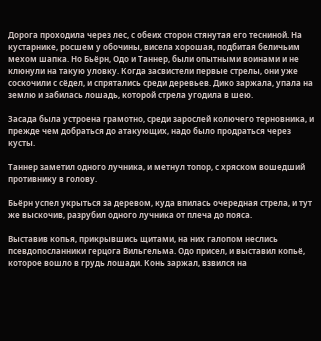Дорога проходила через лес, с обеих сторон стянутая его тесниной. На кустарнике, росшем у обочины, висела хорошая, подбитая беличьим мехом шапка. Но Бьёрн, Одо и Таннер, были опытными воинами и не клюнули на такую уловку. Когда засвистели первые стрелы, они уже соскочили с сёдел, и спрятались среди деревьев. Дико заржала, упала на землю и забилась лошадь, которой стрела угодила в шею.

Засада была устроена грамотно, среди зарослей колючего терновника, и прежде чем добраться до атакующих, надо было продраться через кусты.

Таннер заметил одного лучника, и метнул топор, с хряском вошедший противнику в голову.

Бьёрн успел укрыться за деревом, куда впилась очередная стрела, и тут же выскочив, разрубил одного лучника от плеча до пояса.

Выставив копья, прикрывшись щитами, на них галопом неслись псевдопосланники герцога Вильгельма. Одо присел, и выставил копьё, которое вошло в грудь лошади. Конь заржал, взвился на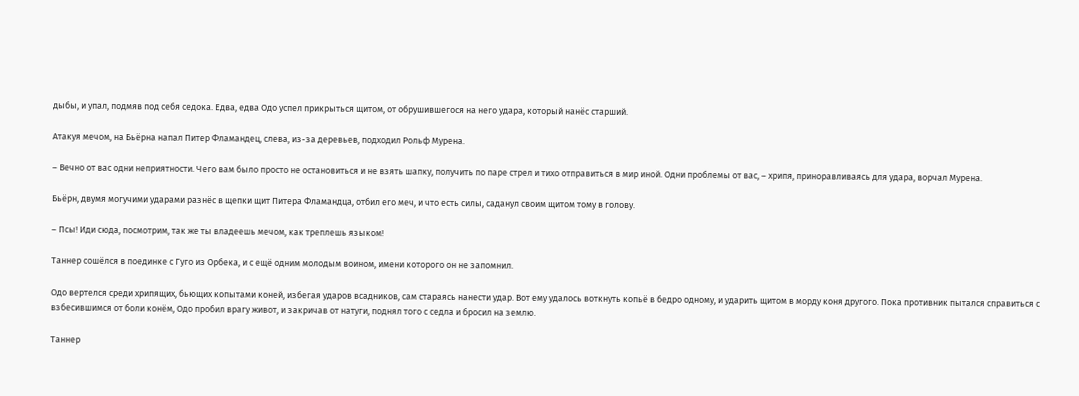дыбы, и упал, подмяв под себя седока. Едва, едва Одо успел прикрыться щитом, от обрушившегося на него удара, который нанёс старший.

Атакуя мечом, на Бьёрна напал Питер Фламандец, слева, из-за деревьев, подходил Рольф Мурена.

– Вечно от вас одни неприятности. Чего вам было просто не остановиться и не взять шапку, получить по паре стрел и тихо отправиться в мир иной. Одни проблемы от вас, – хрипя, приноравливаясь для удара, ворчал Мурена.

Бьёрн, двумя могучими ударами разнёс в щепки щит Питера Фламандца, отбил его меч, и что есть силы, саданул своим щитом тому в голову.

– Псы! Иди сюда, посмотрим, так же ты владеешь мечом, как треплешь языком!

Таннер сошёлся в поединке с Гуго из Орбека, и с ещё одним молодым воином, имени которого он не запомнил.

Одо вертелся среди хрипящих, бьющих копытами коней, избегая ударов всадников, сам стараясь нанести удар. Вот ему удалось воткнуть копьё в бедро одному, и ударить щитом в морду коня другого. Пока противник пытался справиться с взбесившимся от боли конём, Одо пробил врагу живот, и закричав от натуги, поднял того с седла и бросил на землю.

Таннер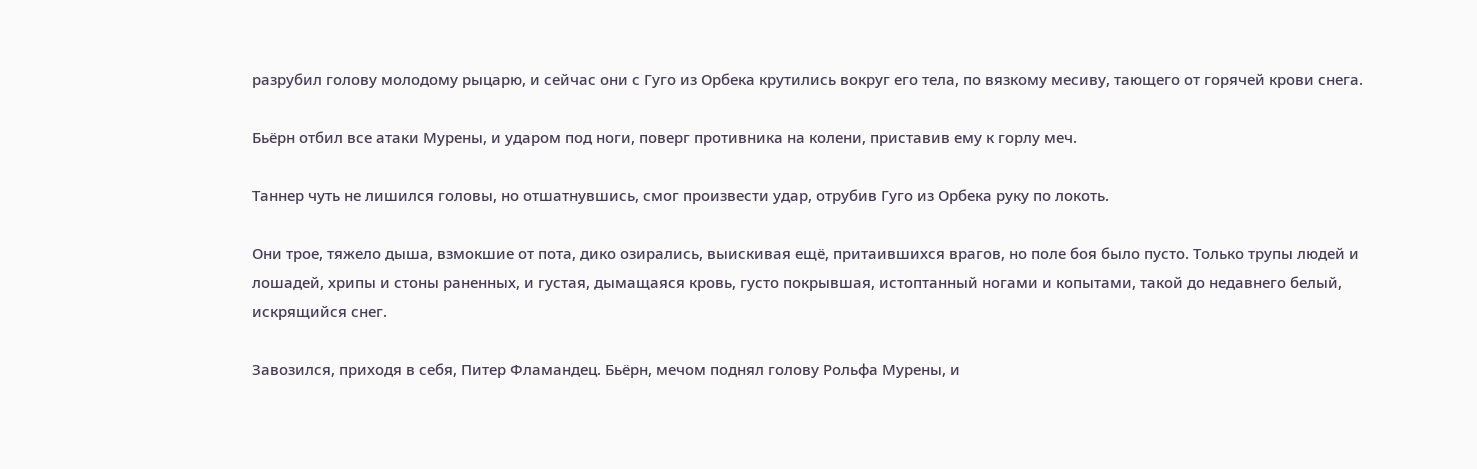разрубил голову молодому рыцарю, и сейчас они с Гуго из Орбека крутились вокруг его тела, по вязкому месиву, тающего от горячей крови снега.

Бьёрн отбил все атаки Мурены, и ударом под ноги, поверг противника на колени, приставив ему к горлу меч.

Таннер чуть не лишился головы, но отшатнувшись, смог произвести удар, отрубив Гуго из Орбека руку по локоть.

Они трое, тяжело дыша, взмокшие от пота, дико озирались, выискивая ещё, притаившихся врагов, но поле боя было пусто. Только трупы людей и лошадей, хрипы и стоны раненных, и густая, дымащаяся кровь, густо покрывшая, истоптанный ногами и копытами, такой до недавнего белый, искрящийся снег.

Завозился, приходя в себя, Питер Фламандец. Бьёрн, мечом поднял голову Рольфа Мурены, и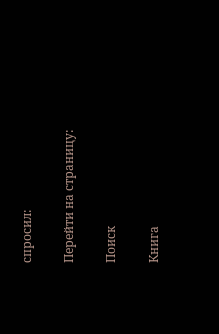спросил:

Перейти на страницу:

Поиск

Книга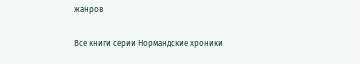жанров

Все книги серии Нормандские хроники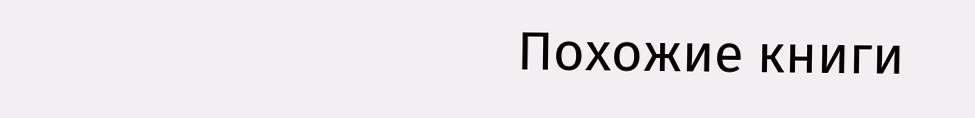Похожие книги